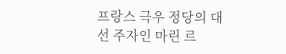프랑스 극우 정당의 대선 주자인 마린 르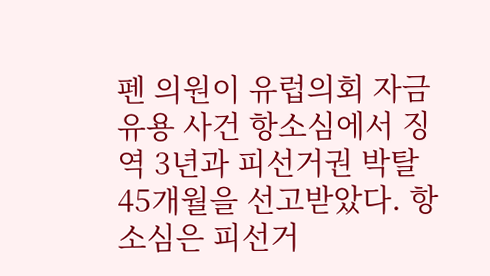펜 의원이 유럽의회 자금 유용 사건 항소심에서 징역 3년과 피선거권 박탈 45개월을 선고받았다. 항소심은 피선거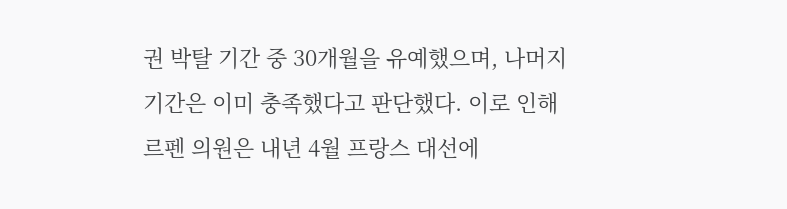권 박탈 기간 중 30개월을 유예했으며, 나머지 기간은 이미 충족했다고 판단했다. 이로 인해 르펜 의원은 내년 4월 프랑스 대선에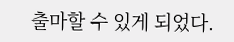출마할 수 있게 되었다.